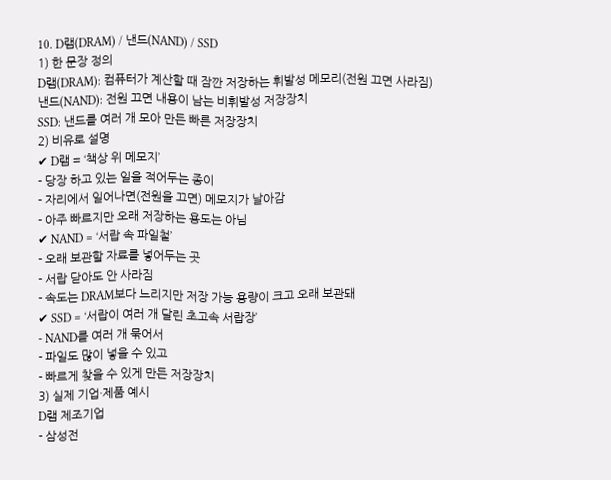10. D램(DRAM) / 낸드(NAND) / SSD
1) 한 문장 정의
D램(DRAM): 컴퓨터가 계산할 때 잠깐 저장하는 휘발성 메모리(전원 끄면 사라짐)
낸드(NAND): 전원 끄면 내용이 남는 비휘발성 저장장치
SSD: 낸드를 여러 개 모아 만든 빠른 저장장치
2) 비유로 설명
✔ D램 = ‘책상 위 메모지’
- 당장 하고 있는 일을 적어두는 종이
- 자리에서 일어나면(전원을 끄면) 메모지가 날아감
- 아주 빠르지만 오래 저장하는 용도는 아님
✔ NAND = ‘서랍 속 파일철’
- 오래 보관할 자료를 넣어두는 곳
- 서랍 닫아도 안 사라짐
- 속도는 DRAM보다 느리지만 저장 가능 용량이 크고 오래 보관돼
✔ SSD = ‘서랍이 여러 개 달린 초고속 서랍장’
- NAND를 여러 개 묶어서
- 파일도 많이 넣을 수 있고
- 빠르게 찾을 수 있게 만든 저장장치
3) 실제 기업·제품 예시
D램 제조기업
- 삼성전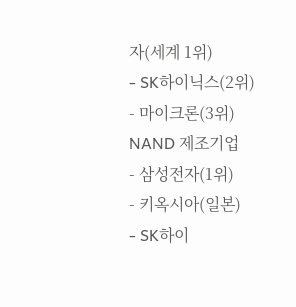자(세계 1위)
- SK하이닉스(2위)
- 마이크론(3위)
NAND 제조기업
- 삼성전자(1위)
- 키옥시아(일본)
- SK하이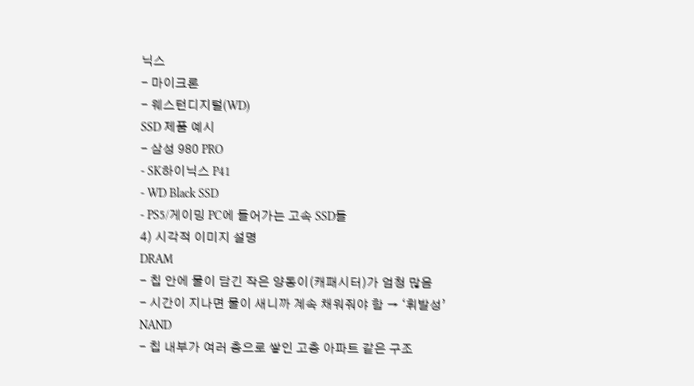닉스
- 마이크론
- 웨스턴디지털(WD)
SSD 제품 예시
- 삼성 980 PRO
- SK하이닉스 P41
- WD Black SSD
- PS5/게이밍 PC에 들어가는 고속 SSD들
4) 시각적 이미지 설명
DRAM
- 칩 안에 물이 담긴 작은 양동이(캐패시터)가 엄청 많음
- 시간이 지나면 물이 새니까 계속 채워줘야 함 → ‘휘발성’
NAND
- 칩 내부가 여러 층으로 쌓인 고층 아파트 같은 구조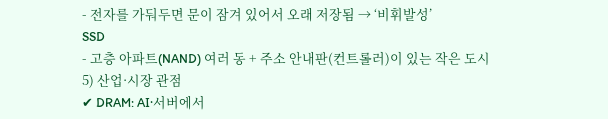- 전자를 가둬두면 문이 잠겨 있어서 오래 저장됨 → ‘비휘발성’
SSD
- 고층 아파트(NAND) 여러 동 + 주소 안내판(컨트롤러)이 있는 작은 도시
5) 산업·시장 관점
✔ DRAM: AI·서버에서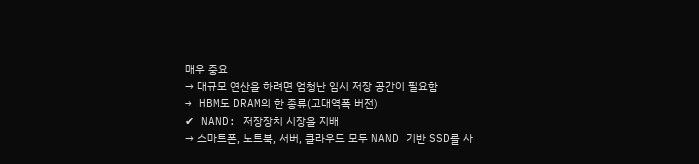매우 중요
→ 대규모 연산을 하려면 엄청난 임시 저장 공간이 필요함
→ HBM도 DRAM의 한 종류(고대역폭 버전)
✔ NAND: 저장장치 시장을 지배
→ 스마트폰, 노트북, 서버, 클라우드 모두 NAND 기반 SSD를 사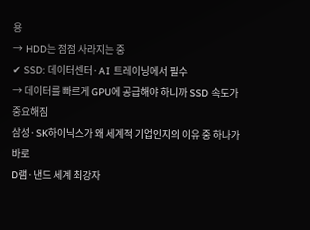용
→ HDD는 점점 사라지는 중
✔ SSD: 데이터센터·AI 트레이닝에서 필수
→ 데이터를 빠르게 GPU에 공급해야 하니까 SSD 속도가 중요해짐
삼성·SK하이닉스가 왜 세계적 기업인지의 이유 중 하나가 바로
D램·낸드 세계 최강자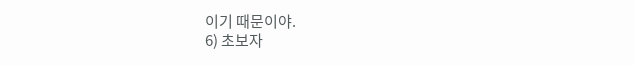이기 때문이야.
6) 초보자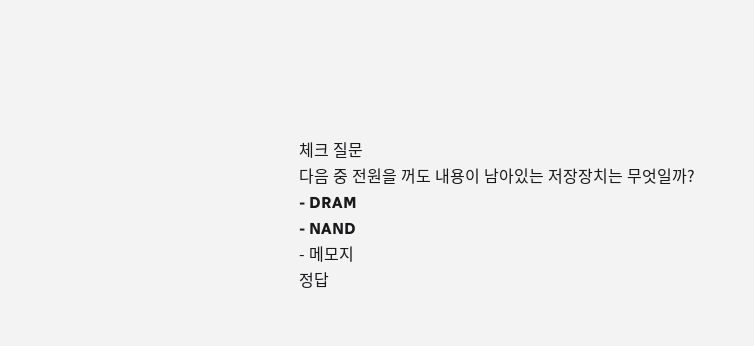체크 질문
다음 중 전원을 꺼도 내용이 남아있는 저장장치는 무엇일까?
- DRAM
- NAND
- 메모지
정답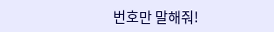번호만 말해줘!